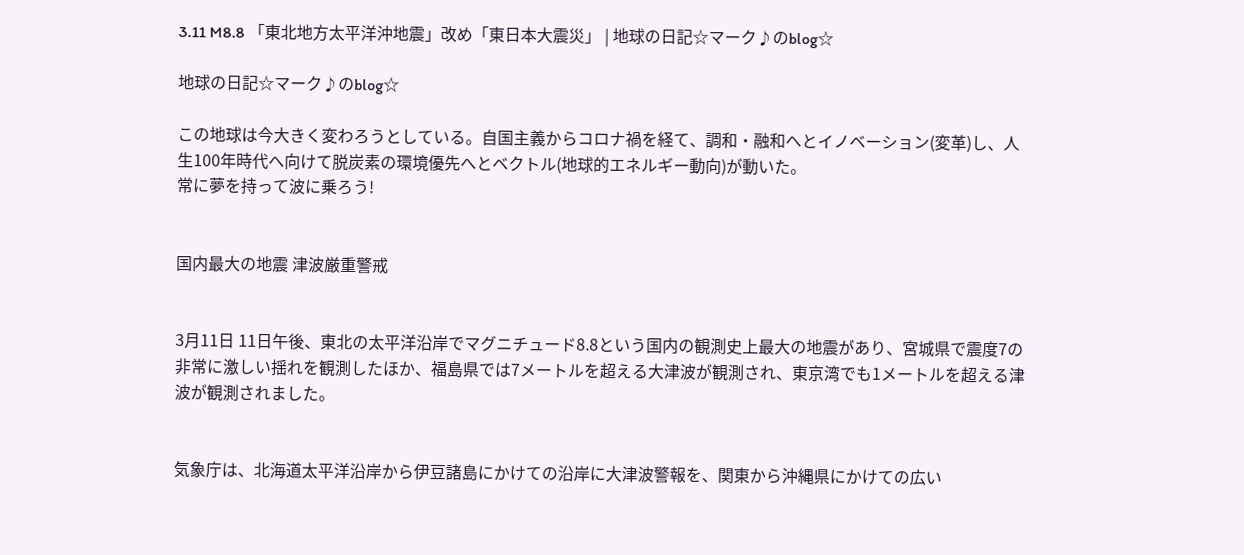3.11 M8.8 「東北地方太平洋沖地震」改め「東日本大震災」 | 地球の日記☆マーク♪のblog☆

地球の日記☆マーク♪のblog☆

この地球は今大きく変わろうとしている。自国主義からコロナ禍を経て、調和・融和へとイノベーション(変革)し、人生100年時代へ向けて脱炭素の環境優先へとベクトル(地球的エネルギー動向)が動いた。
常に夢を持って波に乗ろう!


国内最大の地震 津波厳重警戒


3月11日 11日午後、東北の太平洋沿岸でマグニチュード8.8という国内の観測史上最大の地震があり、宮城県で震度7の非常に激しい揺れを観測したほか、福島県では7メートルを超える大津波が観測され、東京湾でも1メートルを超える津波が観測されました。


気象庁は、北海道太平洋沿岸から伊豆諸島にかけての沿岸に大津波警報を、関東から沖縄県にかけての広い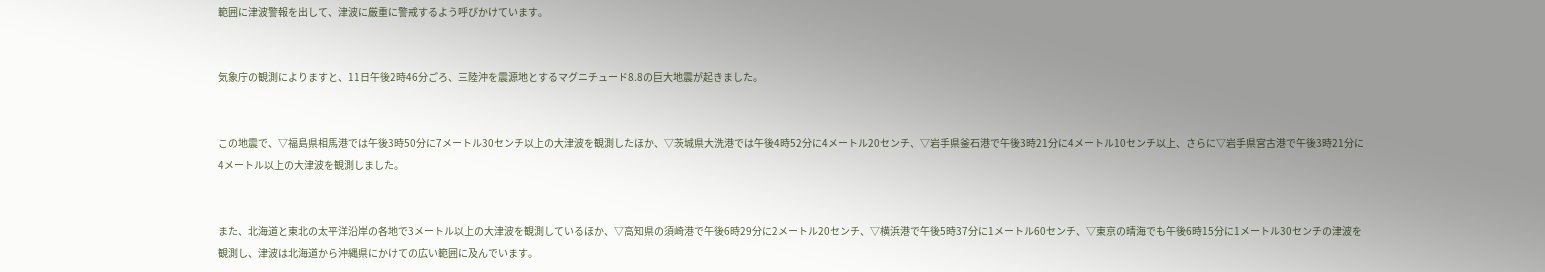範囲に津波警報を出して、津波に厳重に警戒するよう呼びかけています。


気象庁の観測によりますと、11日午後2時46分ごろ、三陸沖を震源地とするマグニチュード8.8の巨大地震が起きました。


この地震で、▽福島県相馬港では午後3時50分に7メートル30センチ以上の大津波を観測したほか、▽茨城県大洗港では午後4時52分に4メートル20センチ、▽岩手県釜石港で午後3時21分に4メートル10センチ以上、さらに▽岩手県宮古港で午後3時21分に4メートル以上の大津波を観測しました。


また、北海道と東北の太平洋沿岸の各地で3メートル以上の大津波を観測しているほか、▽高知県の須崎港で午後6時29分に2メートル20センチ、▽横浜港で午後5時37分に1メートル60センチ、▽東京の晴海でも午後6時15分に1メートル30センチの津波を観測し、津波は北海道から沖縄県にかけての広い範囲に及んでいます。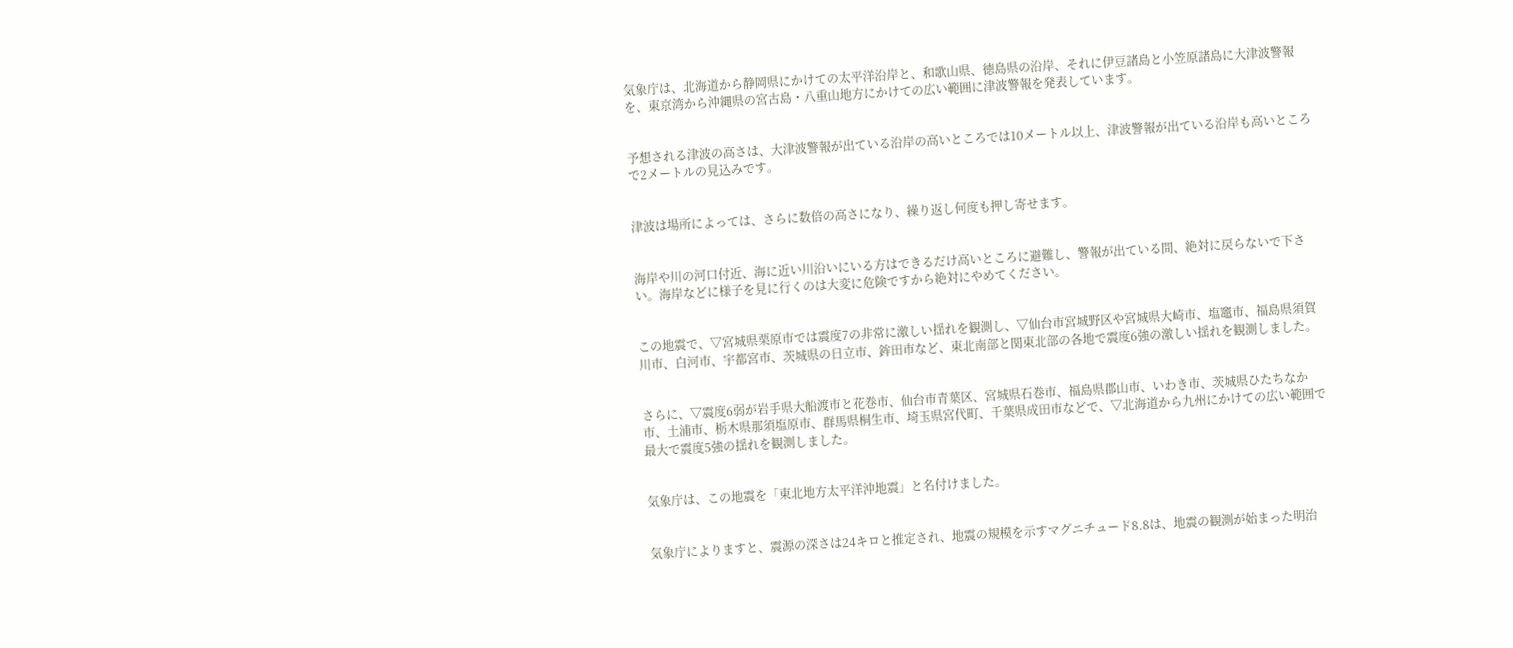気象庁は、北海道から静岡県にかけての太平洋沿岸と、和歌山県、徳島県の沿岸、それに伊豆諸島と小笠原諸島に大津波警報を、東京湾から沖縄県の宮古島・八重山地方にかけての広い範囲に津波警報を発表しています。


予想される津波の高さは、大津波警報が出ている沿岸の高いところでは10メートル以上、津波警報が出ている沿岸も高いところで2メートルの見込みです。


津波は場所によっては、さらに数倍の高さになり、繰り返し何度も押し寄せます。


海岸や川の河口付近、海に近い川沿いにいる方はできるだけ高いところに避難し、警報が出ている間、絶対に戻らないで下さい。海岸などに様子を見に行くのは大変に危険ですから絶対にやめてください。


この地震で、▽宮城県栗原市では震度7の非常に激しい揺れを観測し、▽仙台市宮城野区や宮城県大崎市、塩竈市、福島県須賀川市、白河市、宇都宮市、茨城県の日立市、鉾田市など、東北南部と関東北部の各地で震度6強の激しい揺れを観測しました。


さらに、▽震度6弱が岩手県大船渡市と花巻市、仙台市青葉区、宮城県石巻市、福島県郡山市、いわき市、茨城県ひたちなか市、土浦市、栃木県那須塩原市、群馬県桐生市、埼玉県宮代町、千葉県成田市などで、▽北海道から九州にかけての広い範囲で最大で震度5強の揺れを観測しました。


気象庁は、この地震を「東北地方太平洋沖地震」と名付けました。


気象庁によりますと、震源の深さは24キロと推定され、地震の規模を示すマグニチュード8.8は、地震の観測が始まった明治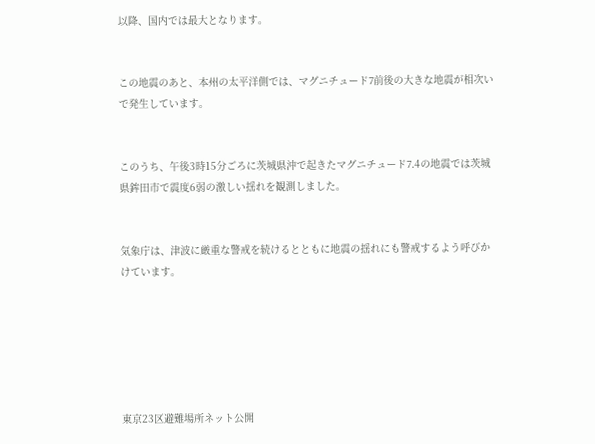以降、国内では最大となります。


この地震のあと、本州の太平洋側では、マグニチュード7前後の大きな地震が相次いで発生しています。


このうち、午後3時15分ごろに茨城県沖で起きたマグニチュード7.4の地震では茨城県鉾田市で震度6弱の激しい揺れを観測しました。


気象庁は、津波に厳重な警戒を続けるとともに地震の揺れにも警戒するよう呼びかけています。






東京23区避難場所ネット公開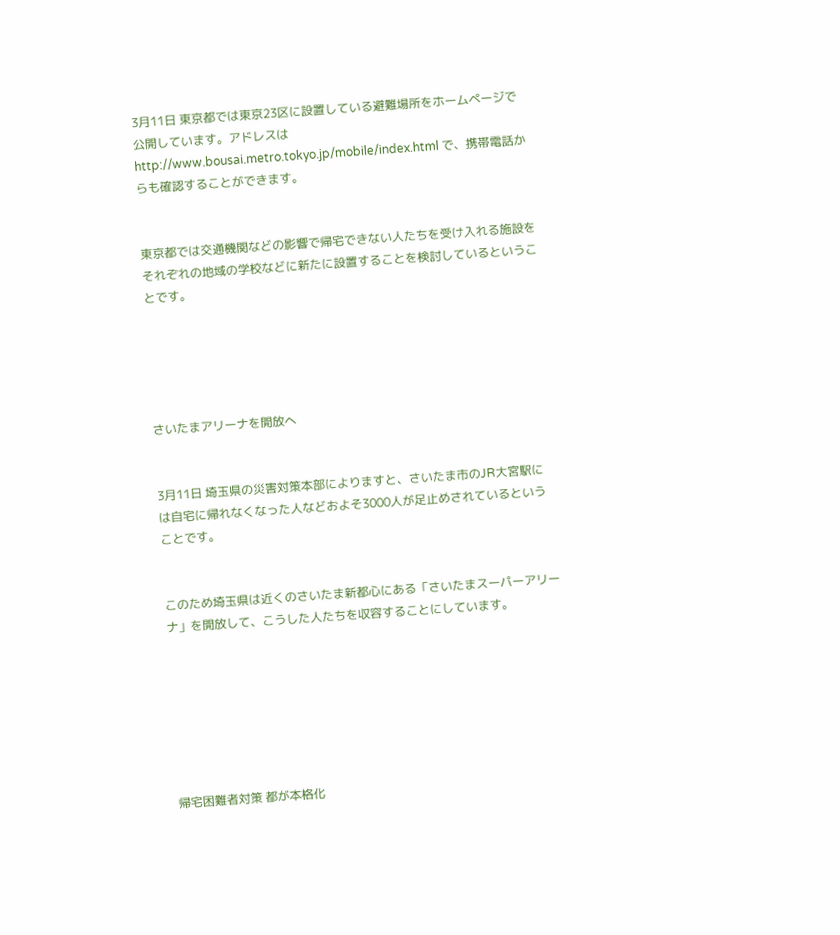3月11日 東京都では東京23区に設置している避難場所をホームページで公開しています。アドレスはhttp://www.bousai.metro.tokyo.jp/mobile/index.html で、携帯電話からも確認することができます。


東京都では交通機関などの影響で帰宅できない人たちを受け入れる施設をそれぞれの地域の学校などに新たに設置することを検討しているということです。





さいたまアリーナを開放へ


3月11日 埼玉県の災害対策本部によりますと、さいたま市のJR大宮駅には自宅に帰れなくなった人などおよそ3000人が足止めされているということです。


このため埼玉県は近くのさいたま新都心にある「さいたまスーパーアリーナ」を開放して、こうした人たちを収容することにしています。







帰宅困難者対策 都が本格化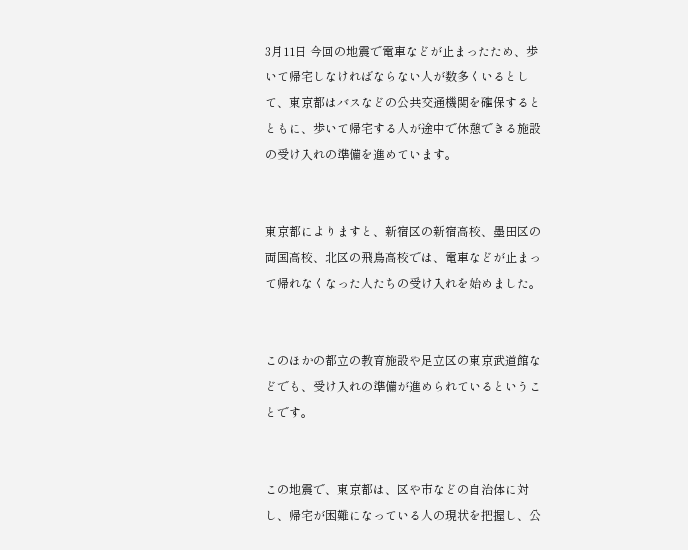3月11日 今回の地震で電車などが止まったため、歩いて帰宅しなければならない人が数多くいるとして、東京都はバスなどの公共交通機関を確保するとともに、歩いて帰宅する人が途中で休憩できる施設の受け入れの準備を進めています。


東京都によりますと、新宿区の新宿高校、墨田区の両国高校、北区の飛鳥高校では、電車などが止まって帰れなくなった人たちの受け入れを始めました。


このほかの都立の教育施設や足立区の東京武道館などでも、受け入れの準備が進められているということです。


この地震で、東京都は、区や市などの自治体に対し、帰宅が困難になっている人の現状を把握し、公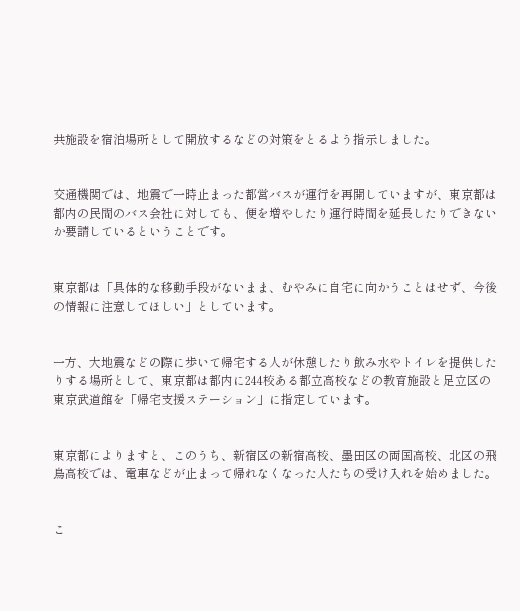共施設を宿泊場所として開放するなどの対策をとるよう指示しました。


交通機関では、地震で一時止まった都営バスが運行を再開していますが、東京都は都内の民間のバス会社に対しても、便を増やしたり運行時間を延長したりできないか要請しているということです。


東京都は「具体的な移動手段がないまま、むやみに自宅に向かうことはせず、今後の情報に注意してほしい」としています。


一方、大地震などの際に歩いて帰宅する人が休憩したり飲み水やトイレを提供したりする場所として、東京都は都内に244校ある都立高校などの教育施設と足立区の東京武道館を「帰宅支援ステーション」に指定しています。


東京都によりますと、このうち、新宿区の新宿高校、墨田区の両国高校、北区の飛鳥高校では、電車などが止まって帰れなくなった人たちの受け入れを始めました。


こ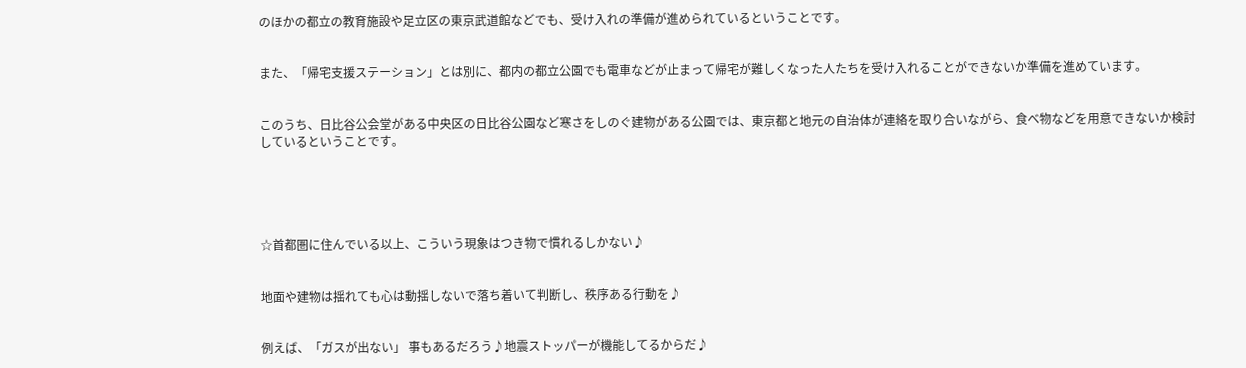のほかの都立の教育施設や足立区の東京武道館などでも、受け入れの準備が進められているということです。


また、「帰宅支援ステーション」とは別に、都内の都立公園でも電車などが止まって帰宅が難しくなった人たちを受け入れることができないか準備を進めています。


このうち、日比谷公会堂がある中央区の日比谷公園など寒さをしのぐ建物がある公園では、東京都と地元の自治体が連絡を取り合いながら、食べ物などを用意できないか検討しているということです。





☆首都圏に住んでいる以上、こういう現象はつき物で慣れるしかない♪


地面や建物は揺れても心は動揺しないで落ち着いて判断し、秩序ある行動を♪


例えば、「ガスが出ない」 事もあるだろう♪地震ストッパーが機能してるからだ♪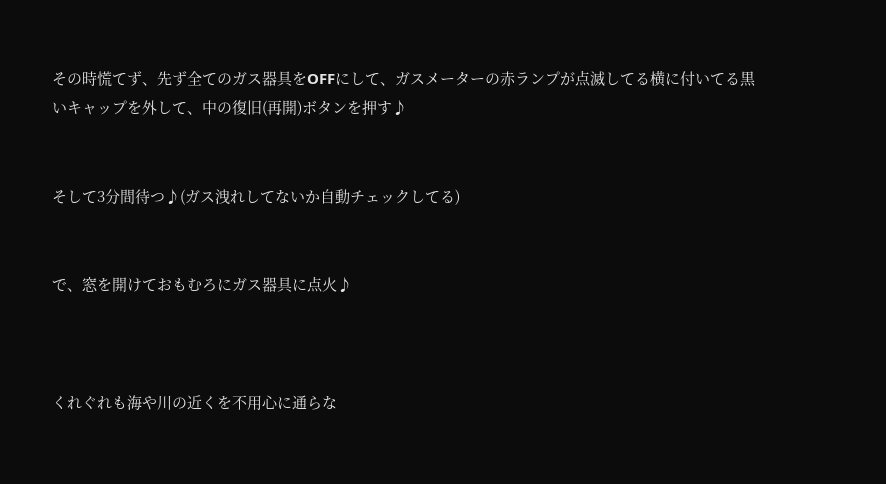その時慌てず、先ず全てのガス器具をOFFにして、ガスメーターの赤ランプが点滅してる横に付いてる黒いキャップを外して、中の復旧(再開)ボタンを押す♪


そして3分間待つ♪(ガス洩れしてないか自動チェックしてる)


で、窓を開けておもむろにガス器具に点火♪



くれぐれも海や川の近くを不用心に通らな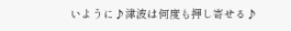いように♪津波は何度も押し寄せる♪